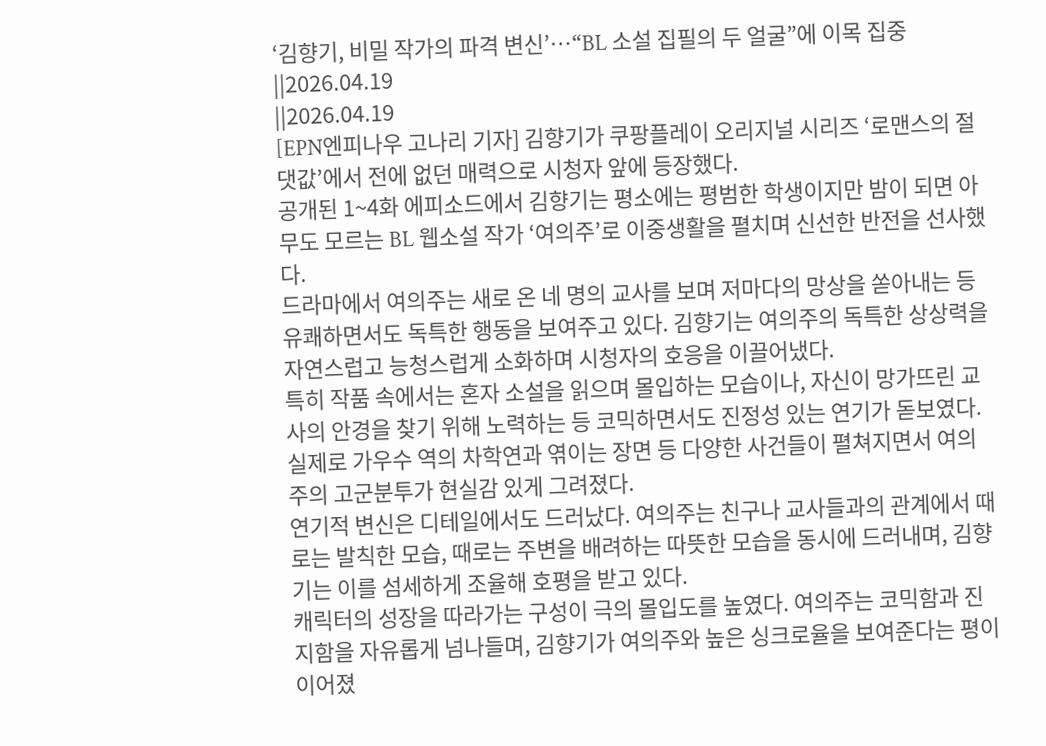‘김향기, 비밀 작가의 파격 변신’…“BL 소설 집필의 두 얼굴”에 이목 집중
||2026.04.19
||2026.04.19
[EPN엔피나우 고나리 기자] 김향기가 쿠팡플레이 오리지널 시리즈 ‘로맨스의 절댓값’에서 전에 없던 매력으로 시청자 앞에 등장했다.
공개된 1~4화 에피소드에서 김향기는 평소에는 평범한 학생이지만 밤이 되면 아무도 모르는 BL 웹소설 작가 ‘여의주’로 이중생활을 펼치며 신선한 반전을 선사했다.
드라마에서 여의주는 새로 온 네 명의 교사를 보며 저마다의 망상을 쏟아내는 등 유쾌하면서도 독특한 행동을 보여주고 있다. 김향기는 여의주의 독특한 상상력을 자연스럽고 능청스럽게 소화하며 시청자의 호응을 이끌어냈다.
특히 작품 속에서는 혼자 소설을 읽으며 몰입하는 모습이나, 자신이 망가뜨린 교사의 안경을 찾기 위해 노력하는 등 코믹하면서도 진정성 있는 연기가 돋보였다. 실제로 가우수 역의 차학연과 엮이는 장면 등 다양한 사건들이 펼쳐지면서 여의주의 고군분투가 현실감 있게 그려졌다.
연기적 변신은 디테일에서도 드러났다. 여의주는 친구나 교사들과의 관계에서 때로는 발칙한 모습, 때로는 주변을 배려하는 따뜻한 모습을 동시에 드러내며, 김향기는 이를 섬세하게 조율해 호평을 받고 있다.
캐릭터의 성장을 따라가는 구성이 극의 몰입도를 높였다. 여의주는 코믹함과 진지함을 자유롭게 넘나들며, 김향기가 여의주와 높은 싱크로율을 보여준다는 평이 이어졌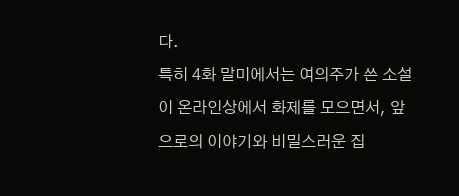다.
특히 4화 말미에서는 여의주가 쓴 소설이 온라인상에서 화제를 모으면서, 앞으로의 이야기와 비밀스러운 집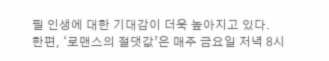필 인생에 대한 기대감이 더욱 높아지고 있다.
한편, ‘로맨스의 절댓값’은 매주 금요일 저녁 8시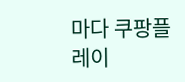마다 쿠팡플레이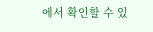에서 확인할 수 있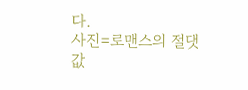다.
사진=로맨스의 절댓값